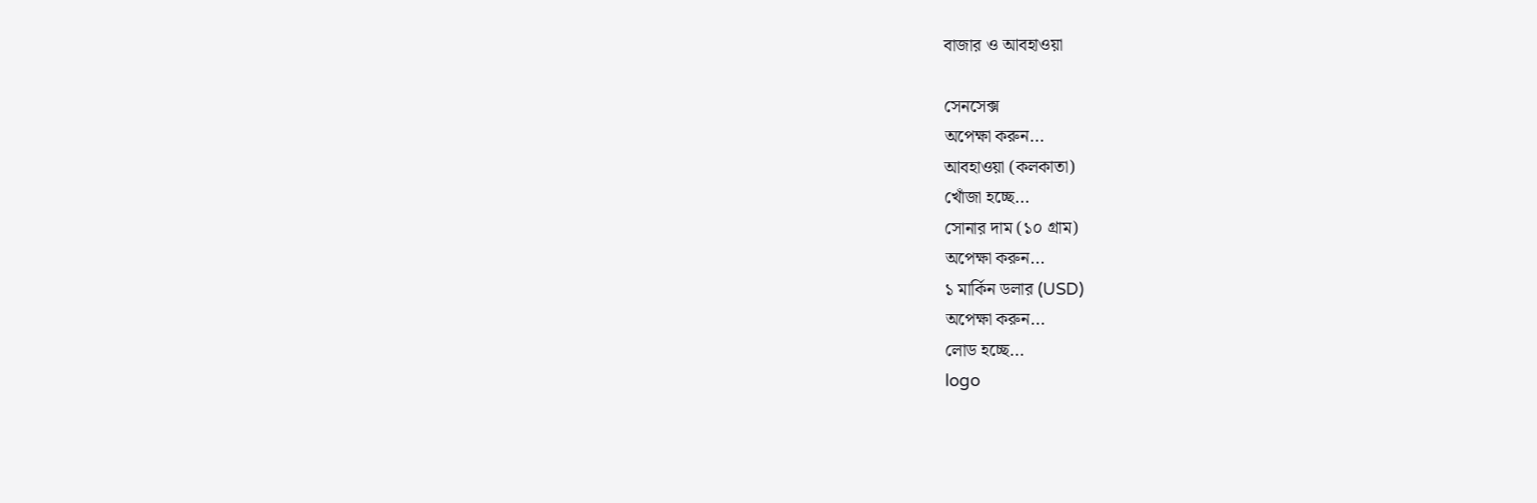বাজার ও আবহাওয়া

সেনসেক্স
অপেক্ষা করুন...
আবহাওয়া (কলকাতা)
খোঁজা হচ্ছে...
সোনার দাম (১০ গ্রাম)
অপেক্ষা করুন...
১ মার্কিন ডলার (USD)
অপেক্ষা করুন...
লোড হচ্ছে...
logo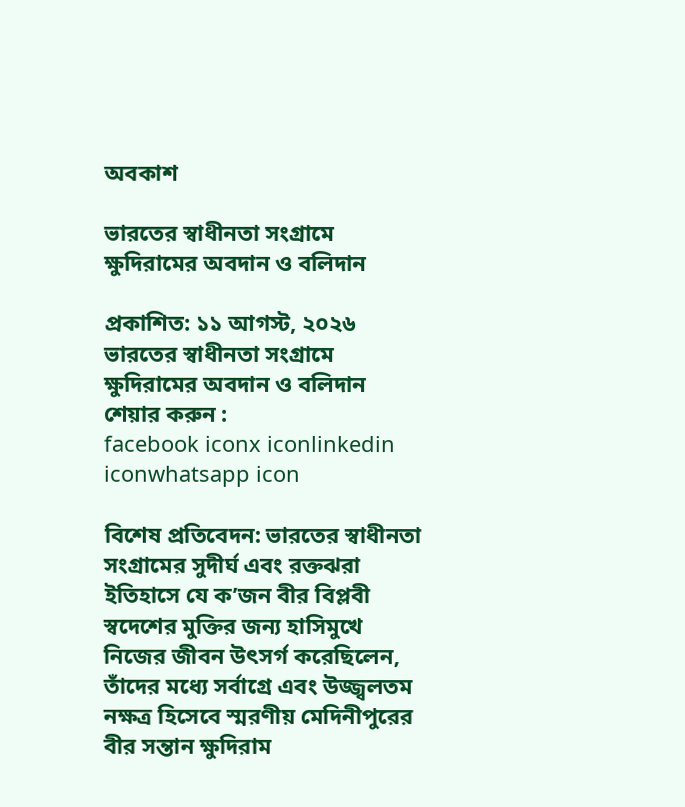অবকাশ

ভারতের স্বাধীনতা সংগ্রামে ক্ষুদিরামের অবদান ও বলিদান

প্রকাশিত: ১১ আগস্ট, ২০২৬
ভারতের স্বাধীনতা সংগ্রামে ক্ষুদিরামের অবদান ও বলিদান
শেয়ার করুন :
facebook iconx iconlinkedin iconwhatsapp icon

বিশেষ প্রতিবেদন: ভারতের স্বাধীনতা সংগ্রামের সুদীর্ঘ এবং রক্তঝরা ইতিহাসে যে ক’জন বীর বিপ্লবী স্বদেশের মুক্তির জন্য হাসিমুখে নিজের জীবন উৎসর্গ করেছিলেন, তাঁদের মধ্যে সর্বাগ্রে এবং উজ্জ্বলতম নক্ষত্র হিসেবে স্মরণীয় মেদিনীপুরের বীর সন্তান ক্ষুদিরাম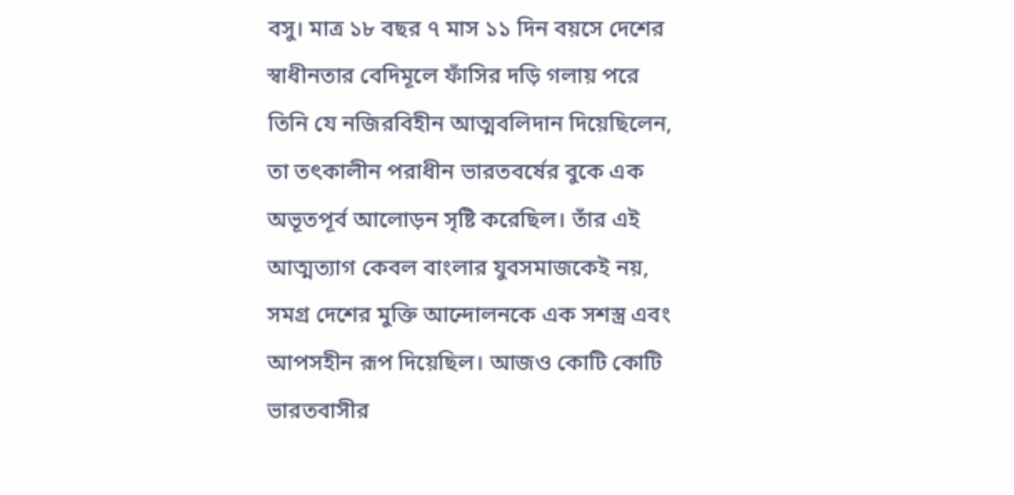বসু। মাত্র ১৮ বছর ৭ মাস ১১ দিন বয়সে দেশের স্বাধীনতার বেদিমূলে ফাঁসির দড়ি গলায় পরে তিনি যে নজিরবিহীন আত্মবলিদান দিয়েছিলেন, তা তৎকালীন পরাধীন ভারতবর্ষের বুকে এক অভূতপূর্ব আলোড়ন সৃষ্টি করেছিল। তাঁর এই আত্মত্যাগ কেবল বাংলার যুবসমাজকেই নয়, সমগ্র দেশের মুক্তি আন্দোলনকে এক সশস্ত্র এবং আপসহীন রূপ দিয়েছিল। আজও কোটি কোটি ভারতবাসীর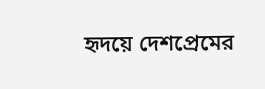হৃদয়ে দেশপ্রেমের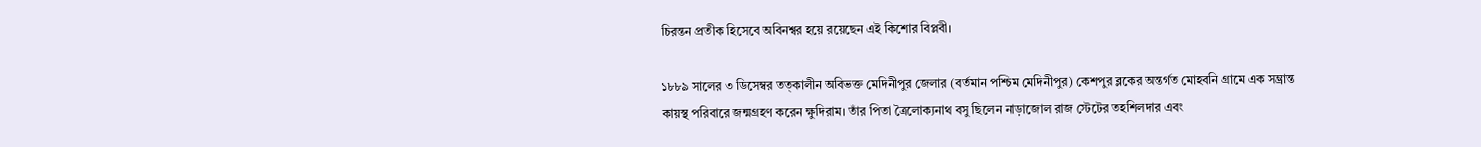চিরন্তন প্রতীক হিসেবে অবিনশ্বর হয়ে রয়েছেন এই কিশোর বিপ্লবী।

১৮৮৯ সালের ৩ ডিসেম্বর তত্কালীন অবিভক্ত মেদিনীপুর জেলার (বর্তমান পশ্চিম মেদিনীপুর) কেশপুর ব্লকের অন্তর্গত মোহবনি গ্রামে এক সম্ভ্রান্ত কায়স্থ পরিবারে জন্মগ্রহণ করেন ক্ষুদিরাম। তাঁর পিতা ত্রৈলোক্যনাথ বসু ছিলেন নাড়াজোল রাজ স্টেটের তহশিলদার এবং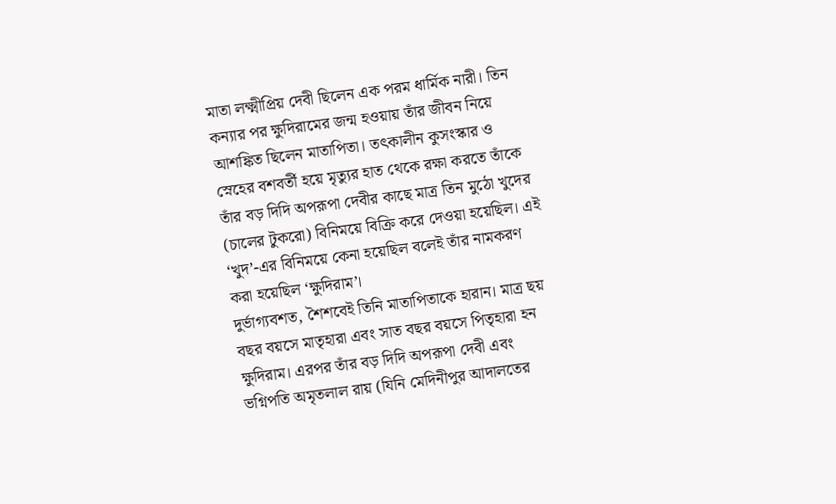মাতা লক্ষ্মীপ্রিয় দেবী ছিলেন এক পরম ধার্মিক নারী। তিন কন্যার পর ক্ষুদিরামের জন্ম হওয়ায় তাঁর জীবন নিয়ে আশঙ্কিত ছিলেন মাতাপিতা। তৎকালীন কুসংস্কার ও স্নেহের বশবর্তী হয়ে মৃত্যুর হাত থেকে রক্ষা করতে তাঁকে তাঁর বড় দিদি অপরূপা দেবীর কাছে মাত্র তিন মুঠো খুদের (চালের টুকরো) বিনিময়ে বিক্রি করে দেওয়া হয়েছিল। এই ‘খুদ’-এর বিনিময়ে কেনা হয়েছিল বলেই তাঁর নামকরণ করা হয়েছিল ‘ক্ষুদিরাম’।
দুর্ভাগ্যবশত, শৈশবেই তিনি মাতাপিতাকে হারান। মাত্র ছয় বছর বয়সে মাতৃহারা এবং সাত বছর বয়সে পিতৃহারা হন ক্ষুদিরাম। এরপর তাঁর বড় দিদি অপরূপা দেবী এবং ভগ্নিপতি অমৃতলাল রায় (যিনি মেদিনীপুর আদালতের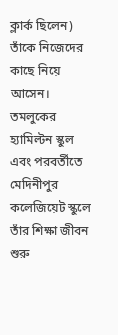ক্লার্ক ছিলেন) তাঁকে নিজেদের কাছে নিয়ে আসেন। তমলুকের হ্যামিল্টন স্কুল এবং পরবর্তীতে মেদিনীপুর কলেজিয়েট স্কুলে তাঁর শিক্ষা জীবন শুরু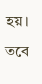হয়। তবে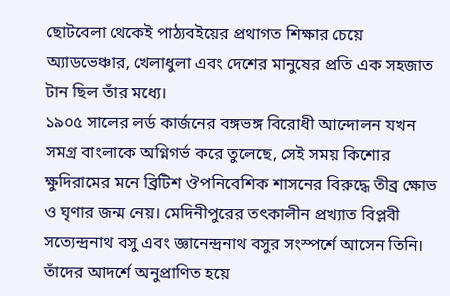ছোটবেলা থেকেই পাঠ্যবইয়ের প্রথাগত শিক্ষার চেয়ে অ্যাডভেঞ্চার, খেলাধুলা এবং দেশের মানুষের প্রতি এক সহজাত টান ছিল তাঁর মধ্যে।
১৯০৫ সালের লর্ড কার্জনের বঙ্গভঙ্গ বিরোধী আন্দোলন যখন সমগ্র বাংলাকে অগ্নিগর্ভ করে তুলেছে, সেই সময় কিশোর ক্ষুদিরামের মনে ব্রিটিশ ঔপনিবেশিক শাসনের বিরুদ্ধে তীব্র ক্ষোভ ও ঘৃণার জন্ম নেয়। মেদিনীপুরের তৎকালীন প্রখ্যাত বিপ্লবী সত্যেন্দ্রনাথ বসু এবং জ্ঞানেন্দ্রনাথ বসুর সংস্পর্শে আসেন তিনি। তাঁদের আদর্শে অনুপ্রাণিত হয়ে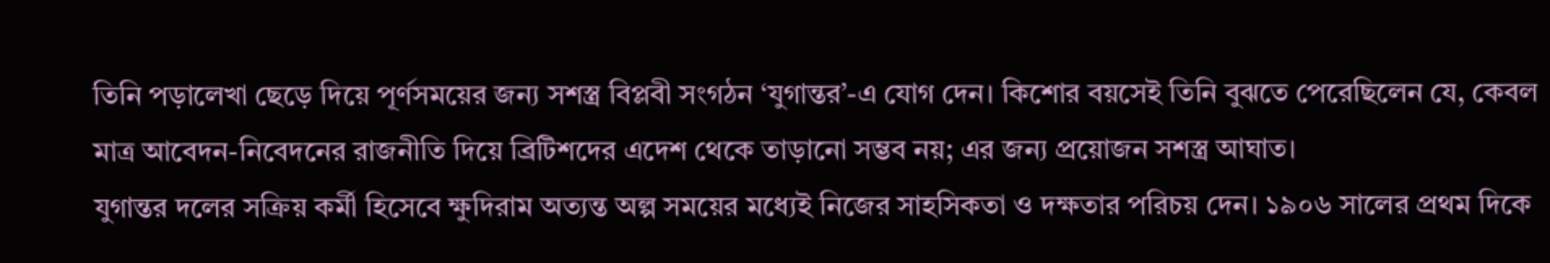তিনি পড়ালেখা ছেড়ে দিয়ে পূর্ণসময়ের জন্য সশস্ত্র বিপ্লবী সংগঠন ‘যুগান্তর’-এ যোগ দেন। কিশোর বয়সেই তিনি বুঝতে পেরেছিলেন যে, কেবল মাত্র আবেদন-নিবেদনের রাজনীতি দিয়ে ব্রিটিশদের এদেশ থেকে তাড়ানো সম্ভব নয়; এর জন্য প্রয়োজন সশস্ত্র আঘাত।
যুগান্তর দলের সক্রিয় কর্মী হিসেবে ক্ষুদিরাম অত্যন্ত অল্প সময়ের মধ্যেই নিজের সাহসিকতা ও দক্ষতার পরিচয় দেন। ১৯০৬ সালের প্রথম দিকে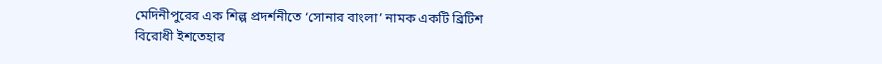মেদিনীপুরের এক শিল্প প্রদর্শনীতে ‘সোনার বাংলা’ নামক একটি ব্রিটিশ বিরোধী ইশতেহার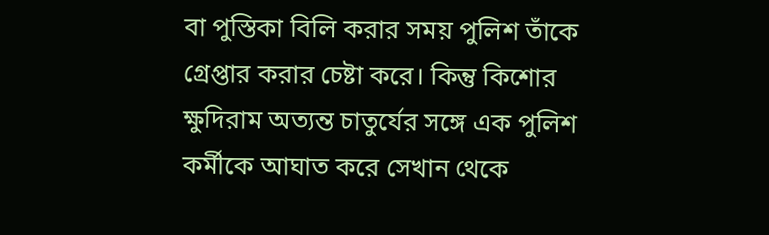বা পুস্তিকা বিলি করার সময় পুলিশ তাঁকে গ্রেপ্তার করার চেষ্টা করে। কিন্তু কিশোর ক্ষুদিরাম অত্যন্ত চাতুর্যের সঙ্গে এক পুলিশ কর্মীকে আঘাত করে সেখান থেকে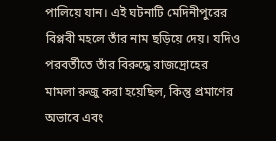পালিয়ে যান। এই ঘটনাটি মেদিনীপুরের বিপ্লবী মহলে তাঁর নাম ছড়িয়ে দেয়। যদিও পরবর্তীতে তাঁর বিরুদ্ধে রাজদ্রোহের মামলা রুজু করা হয়েছিল, কিন্তু প্রমাণের অভাবে এবং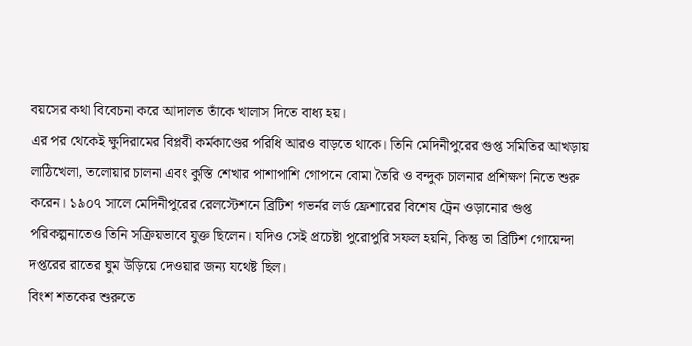বয়সের কথা বিবেচনা করে আদালত তাঁকে খালাস দিতে বাধ্য হয়।
এর পর থেকেই ক্ষুদিরামের বিপ্লবী কর্মকাণ্ডের পরিধি আরও বাড়তে থাকে। তিনি মেদিনীপুরের গুপ্ত সমিতির আখড়ায় লাঠিখেলা, তলোয়ার চালনা এবং কুস্তি শেখার পাশাপাশি গোপনে বোমা তৈরি ও বন্দুক চালনার প্রশিক্ষণ নিতে শুরু করেন। ১৯০৭ সালে মেদিনীপুরের রেলস্টেশনে ব্রিটিশ গভর্নর লর্ড ফ্রেশারের বিশেষ ট্রেন ওড়ানোর গুপ্ত পরিকল্পনাতেও তিনি সক্রিয়ভাবে যুক্ত ছিলেন। যদিও সেই প্রচেষ্টা পুরোপুরি সফল হয়নি, কিন্তু তা ব্রিটিশ গোয়েন্দা দপ্তরের রাতের ঘুম উড়িয়ে দেওয়ার জন্য যথেষ্ট ছিল।
বিংশ শতকের শুরুতে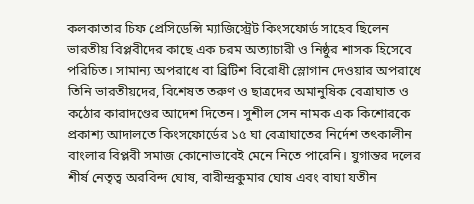কলকাতার চিফ প্রেসিডেন্সি ম্যাজিস্ট্রেট কিংসফোর্ড সাহেব ছিলেন ভারতীয় বিপ্লবীদের কাছে এক চরম অত্যাচারী ও নিষ্ঠুর শাসক হিসেবে পরিচিত। সামান্য অপরাধে বা ব্রিটিশ বিরোধী স্লোগান দেওয়ার অপরাধে তিনি ভারতীয়দের, বিশেষত তরুণ ও ছাত্রদের অমানুষিক বেত্রাঘাত ও কঠোর কারাদণ্ডের আদেশ দিতেন। সুশীল সেন নামক এক কিশোরকে প্রকাশ্য আদালতে কিংসফোর্ডের ১৫ ঘা বেত্রাঘাতের নির্দেশ তৎকালীন বাংলার বিপ্লবী সমাজ কোনোভাবেই মেনে নিতে পারেনি। যুগান্তর দলের শীর্ষ নেতৃত্ব অরবিন্দ ঘোষ, বারীন্দ্রকুমার ঘোষ এবং বাঘা যতীন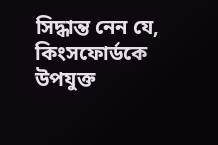সিদ্ধান্ত নেন যে, কিংসফোর্ডকে উপযুক্ত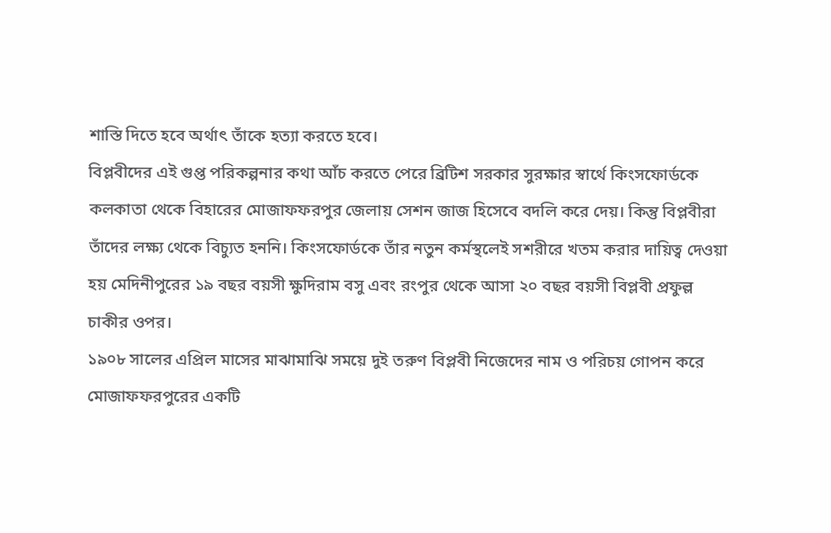শাস্তি দিতে হবে অর্থাৎ তাঁকে হত্যা করতে হবে।
বিপ্লবীদের এই গুপ্ত পরিকল্পনার কথা আঁচ করতে পেরে ব্রিটিশ সরকার সুরক্ষার স্বার্থে কিংসফোর্ডকে কলকাতা থেকে বিহারের মোজাফফরপুর জেলায় সেশন জাজ হিসেবে বদলি করে দেয়। কিন্তু বিপ্লবীরা তাঁদের লক্ষ্য থেকে বিচ্যুত হননি। কিংসফোর্ডকে তাঁর নতুন কর্মস্থলেই সশরীরে খতম করার দায়িত্ব দেওয়া হয় মেদিনীপুরের ১৯ বছর বয়সী ক্ষুদিরাম বসু এবং রংপুর থেকে আসা ২০ বছর বয়সী বিপ্লবী প্রফুল্ল চাকীর ওপর।
১৯০৮ সালের এপ্রিল মাসের মাঝামাঝি সময়ে দুই তরুণ বিপ্লবী নিজেদের নাম ও পরিচয় গোপন করে মোজাফফরপুরের একটি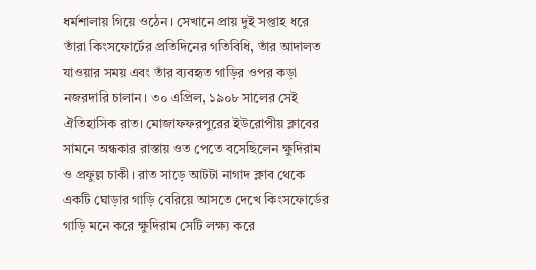ধর্মশালায় গিয়ে ওঠেন। সেখানে প্রায় দুই সপ্তাহ ধরে তাঁরা কিংসফোর্টের প্রতিদিনের গতিবিধি, তাঁর আদালত যাওয়ার সময় এবং তাঁর ব্যবহৃত গাড়ির ওপর কড়া নজরদারি চালান। ৩০ এপ্রিল, ১৯০৮ সালের সেই ঐতিহাসিক রাত। মোজাফফরপুরের ইউরোপীয় ক্লাবের সামনে অন্ধকার রাস্তায় ওত পেতে বসেছিলেন ক্ষুদিরাম ও প্রফুল্ল চাকী। রাত সাড়ে আটটা নাগাদ ক্লাব থেকে একটি ঘোড়ার গাড়ি বেরিয়ে আসতে দেখে কিংসফোর্ডের গাড়ি মনে করে ক্ষুদিরাম সেটি লক্ষ্য করে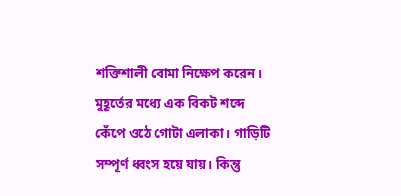শক্তিশালী বোমা নিক্ষেপ করেন।
মুহূর্তের মধ্যে এক বিকট শব্দে কেঁপে ওঠে গোটা এলাকা। গাড়িটি সম্পূর্ণ ধ্বংস হয়ে যায়। কিন্তু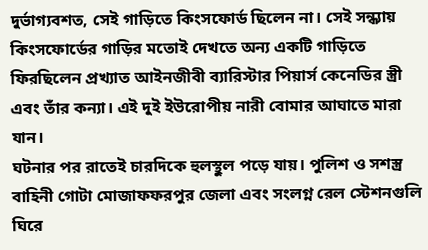দুর্ভাগ্যবশত, সেই গাড়িতে কিংসফোর্ড ছিলেন না। সেই সন্ধ্যায় কিংসফোর্ডের গাড়ির মতোই দেখতে অন্য একটি গাড়িতে ফিরছিলেন প্রখ্যাত আইনজীবী ব্যারিস্টার পিয়ার্স কেনেডির স্ত্রী এবং তাঁর কন্যা। এই দুই ইউরোপীয় নারী বোমার আঘাতে মারা যান।
ঘটনার পর রাতেই চারদিকে হুলস্থুল পড়ে যায়। পুলিশ ও সশস্ত্র বাহিনী গোটা মোজাফফরপুর জেলা এবং সংলগ্ন রেল স্টেশনগুলি ঘিরে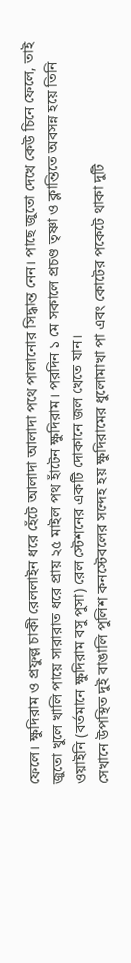ফেলে। ক্ষুদিরাম ও প্রফুল্ল চাকী রেললাইন ধরে হেঁটে আলাদা আলাদা পথে পালানোর সিদ্ধান্ত নেন। পাছে জুতো দেখে কেউ চিনে ফেলে, তাই জুতো খুলে খালি পায়ে সারারাত ধরে প্রায় ২৫ মাইল পথ হাঁটেন ক্ষুদিরাম। পরদিন ১ মে সকালে প্রচণ্ড তৃষ্ণা ও ক্লান্তিতে অবসন্ন হয়ে তিনি ওয়াইনি (বর্তমানে ক্ষুদিরাম বসু পুসা) রেল স্টেশনের একটি দোকানে জল খেতে যান।
সেখানে উপস্থিত দুই বাঙালি পুলিশ কনস্টেবলের সন্দেহ হয় ক্ষুদিরামের ধুলোমাখা পা এবং কোটের পকেটে থাকা দুটি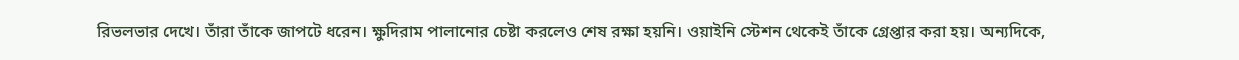রিভলভার দেখে। তাঁরা তাঁকে জাপটে ধরেন। ক্ষুদিরাম পালানোর চেষ্টা করলেও শেষ রক্ষা হয়নি। ওয়াইনি স্টেশন থেকেই তাঁকে গ্রেপ্তার করা হয়। অন্যদিকে,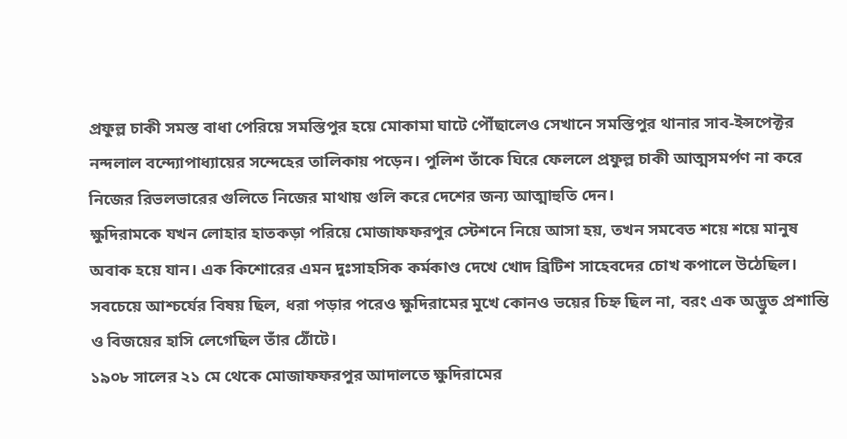প্রফুল্ল চাকী সমস্ত বাধা পেরিয়ে সমস্তিপুর হয়ে মোকামা ঘাটে পৌঁছালেও সেখানে সমস্তিপুর থানার সাব-ইন্সপেক্টর নন্দলাল বন্দ্যোপাধ্যায়ের সন্দেহের তালিকায় পড়েন। পুলিশ তাঁকে ঘিরে ফেললে প্রফুল্ল চাকী আত্মসমর্পণ না করে নিজের রিভলভারের গুলিতে নিজের মাথায় গুলি করে দেশের জন্য আত্মাহুতি দেন।
ক্ষুদিরামকে যখন লোহার হাতকড়া পরিয়ে মোজাফফরপুর স্টেশনে নিয়ে আসা হয়, তখন সমবেত শয়ে শয়ে মানুষ অবাক হয়ে যান। এক কিশোরের এমন দুঃসাহসিক কর্মকাণ্ড দেখে খোদ ব্রিটিশ সাহেবদের চোখ কপালে উঠেছিল। সবচেয়ে আশ্চর্যের বিষয় ছিল, ধরা পড়ার পরেও ক্ষুদিরামের মুখে কোনও ভয়ের চিহ্ন ছিল না, বরং এক অদ্ভুত প্রশান্তি ও বিজয়ের হাসি লেগেছিল তাঁর ঠোঁটে।
১৯০৮ সালের ২১ মে থেকে মোজাফফরপুর আদালতে ক্ষুদিরামের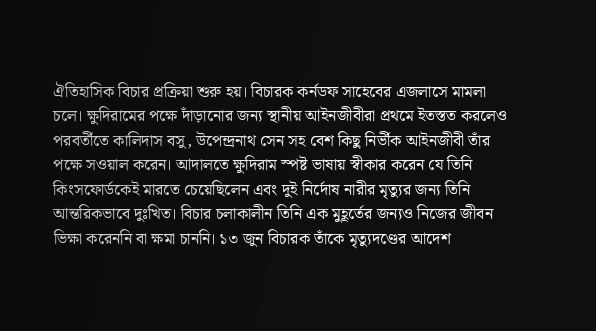ঐতিহাসিক বিচার প্রক্রিয়া শুরু হয়। বিচারক কর্নডফ সাহেবের এজলাসে মামলা চলে। ক্ষুদিরামের পক্ষে দাঁড়ানোর জন্য স্থানীয় আইনজীবীরা প্রথমে ইতস্তত করলেও পরবর্তীতে কালিদাস বসু, উপেন্দ্রনাথ সেন সহ বেশ কিছু নির্ভীক আইনজীবী তাঁর পক্ষে সওয়াল করেন। আদালতে ক্ষুদিরাম স্পষ্ট ভাষায় স্বীকার করেন যে তিনি কিংসফোর্ডকেই মারতে চেয়েছিলেন এবং দুই নির্দোষ নারীর মৃত্যুর জন্য তিনি আন্তরিকভাবে দুঃখিত। বিচার চলাকালীন তিনি এক মুহূর্তের জন্যও নিজের জীবন ভিক্ষা করেননি বা ক্ষমা চাননি। ১৩ জুন বিচারক তাঁকে মৃত্যুদণ্ডের আদেশ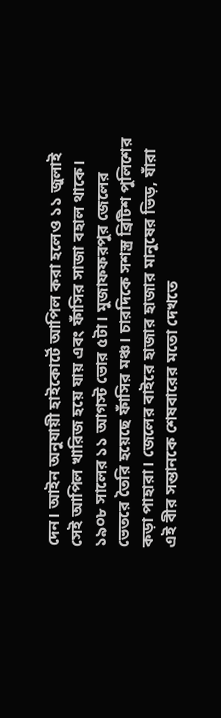দেন। আইন অনুযায়ী হাইকোর্টে আপিল করা হলেও ১১ জুলাই সেই আপিল খারিজ হয়ে যায় এবং ফাঁসির সাজা বহাল থাকে।
১৯০৮ সালের ১১ আগস্ট ভোর ৫টা। মুজাফফরপুর জেলের ভেতরে তৈরি হয়েছে ফাঁসির মঞ্চ। চারদিকে সশস্ত্র ব্রিটিশ পুলিশের কড়া পাহারা। জেলের বাইরে হাজার হাজার মানুষের ভিড়, যাঁরা এই বীর সন্তানকে শেষবারের মতো দেখতে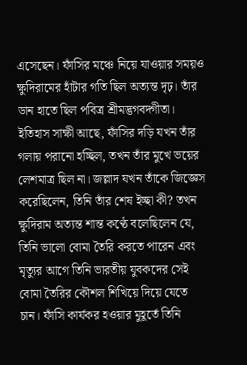এসেছেন। ফাঁসির মঞ্চে নিয়ে যাওয়ার সময়ও ক্ষুদিরামের হাঁটার গতি ছিল অত্যন্ত দৃঢ়। তাঁর ডান হাতে ছিল পবিত্র শ্রীমদ্ভগবদ্গীতা।
ইতিহাস সাক্ষী আছে, ফাঁসির দড়ি যখন তাঁর গলায় পরানো হচ্ছিল, তখন তাঁর মুখে ভয়ের লেশমাত্র ছিল না। জল্লাদ যখন তাঁকে জিজ্ঞেস করেছিলেন, তিনি তাঁর শেষ ইচ্ছা কী? তখন ক্ষুদিরাম অত্যন্ত শান্ত কণ্ঠে বলেছিলেন যে, তিনি ভালো বোমা তৈরি করতে পারেন এবং মৃত্যুর আগে তিনি ভারতীয় যুবকদের সেই বোমা তৈরির কৌশল শিখিয়ে দিয়ে যেতে চান। ফাঁসি কার্যকর হওয়ার মুহূর্তে তিনি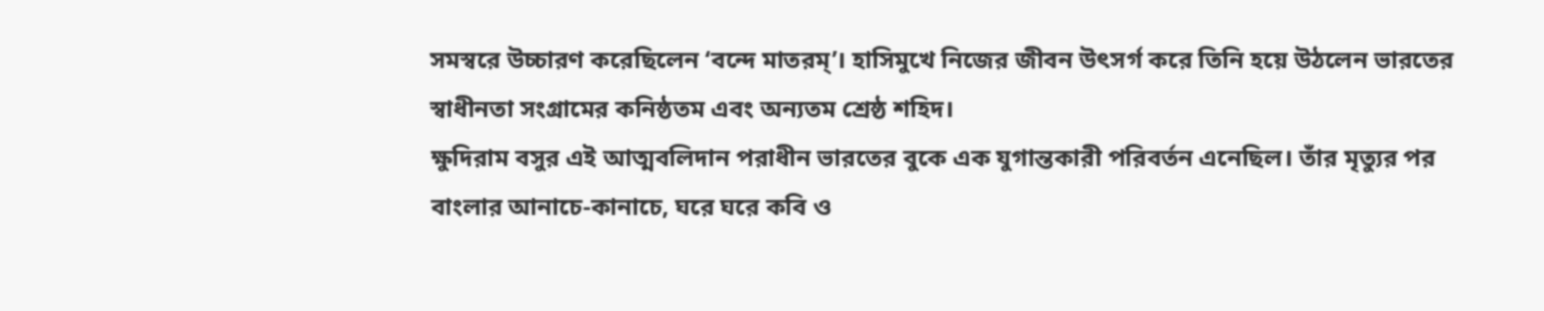সমস্বরে উচ্চারণ করেছিলেন ‘বন্দে মাতরম্‌’। হাসিমুখে নিজের জীবন উৎসর্গ করে তিনি হয়ে উঠলেন ভারতের স্বাধীনতা সংগ্রামের কনিষ্ঠতম এবং অন্যতম শ্রেষ্ঠ শহিদ।
ক্ষুদিরাম বসুর এই আত্মবলিদান পরাধীন ভারতের বুকে এক যুগান্তকারী পরিবর্তন এনেছিল। তাঁর মৃত্যুর পর বাংলার আনাচে-কানাচে, ঘরে ঘরে কবি ও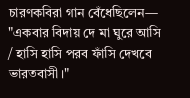চারণকবিরা গান বেঁধেছিলেন— "একবার বিদায় দে মা ঘুরে আসি / হাসি হাসি পরব ফাঁসি দেখবে ভারতবাসী।"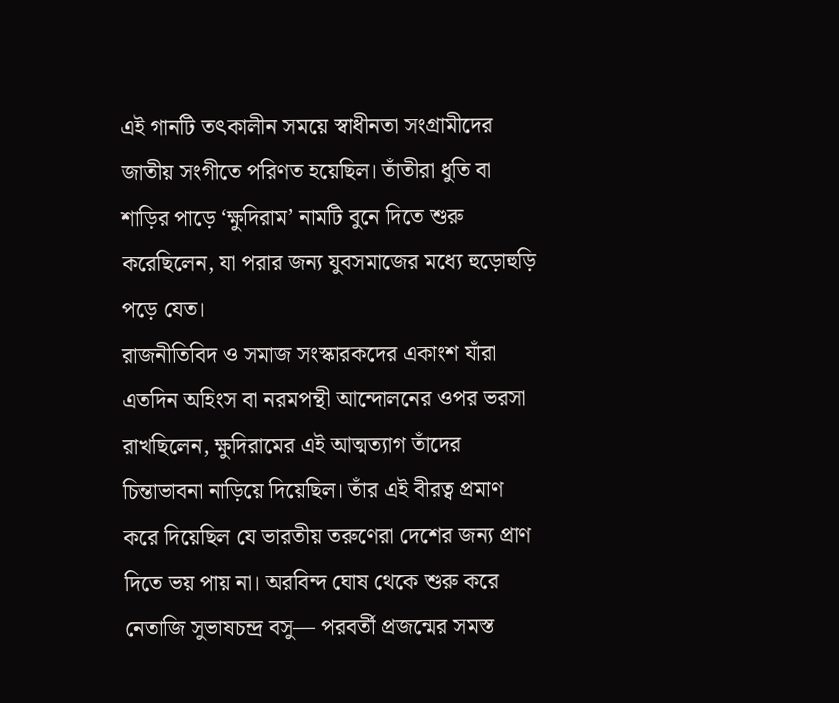এই গানটি তৎকালীন সময়ে স্বাধীনতা সংগ্রামীদের জাতীয় সংগীতে পরিণত হয়েছিল। তাঁতীরা ধুতি বা শাড়ির পাড়ে ‘ক্ষুদিরাম’ নামটি বুনে দিতে শুরু করেছিলেন, যা পরার জন্য যুবসমাজের মধ্যে হুড়োহুড়ি পড়ে যেত।
রাজনীতিবিদ ও সমাজ সংস্কারকদের একাংশ যাঁরা এতদিন অহিংস বা নরমপন্থী আন্দোলনের ওপর ভরসা রাখছিলেন, ক্ষুদিরামের এই আত্মত্যাগ তাঁদের চিন্তাভাবনা নাড়িয়ে দিয়েছিল। তাঁর এই বীরত্ব প্রমাণ করে দিয়েছিল যে ভারতীয় তরুণেরা দেশের জন্য প্রাণ দিতে ভয় পায় না। অরবিন্দ ঘোষ থেকে শুরু করে নেতাজি সুভাষচন্দ্র বসু— পরবর্তী প্রজন্মের সমস্ত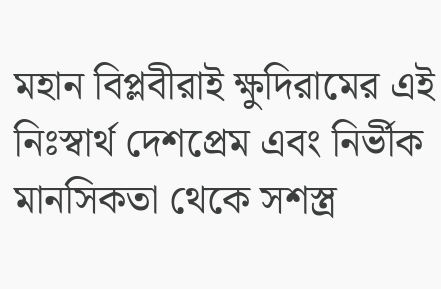মহান বিপ্লবীরাই ক্ষুদিরামের এই নিঃস্বার্থ দেশপ্রেম এবং নির্ভীক মানসিকতা থেকে সশস্ত্র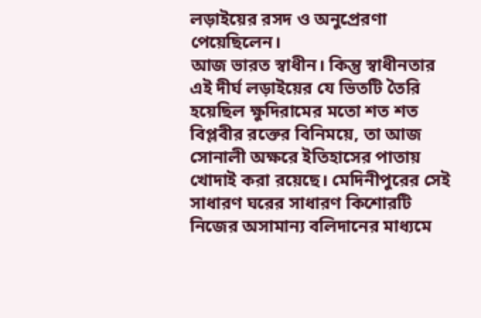লড়াইয়ের রসদ ও অনুপ্রেরণা পেয়েছিলেন।
আজ ভারত স্বাধীন। কিন্তু স্বাধীনতার এই দীর্ঘ লড়াইয়ের যে ভিতটি তৈরি হয়েছিল ক্ষুদিরামের মতো শত শত বিপ্লবীর রক্তের বিনিময়ে, তা আজ সোনালী অক্ষরে ইতিহাসের পাতায় খোদাই করা রয়েছে। মেদিনীপুরের সেই সাধারণ ঘরের সাধারণ কিশোরটি নিজের অসামান্য বলিদানের মাধ্যমে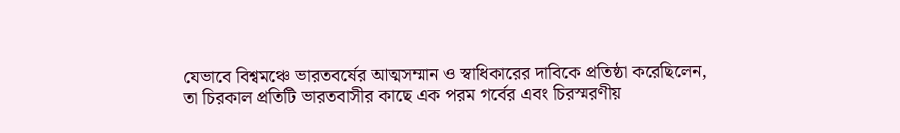যেভাবে বিশ্বমঞ্চে ভারতবর্ষের আত্মসম্মান ও স্বাধিকারের দাবিকে প্রতিষ্ঠা করেছিলেন, তা চিরকাল প্রতিটি ভারতবাসীর কাছে এক পরম গর্বের এবং চিরস্মরণীয়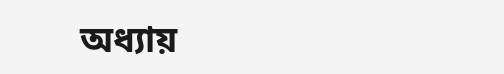অধ্যায়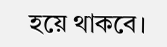হয়ে থাকবে।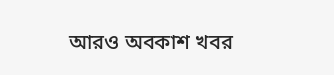আরও অবকাশ খবর